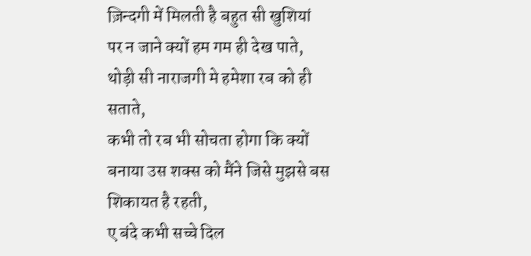ज़िन्दगी में मिलती है बहुत सी खुशियां
पर न जाने क्यों हम गम ही देख पाते,
थोड़ी सी नाराजगी मे हमेशा रब को ही सताते,
कभी तो रब भी सोचता होगा कि क्यों बनाया उस शक्स को मैंने जिसे मुझसे बस शिकायत है रहती,
ए बंदे कभी सच्चे दिल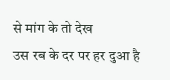से मांग के तो देख
उस रब के दर पर हर दुआ है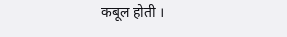कबूल होती ।